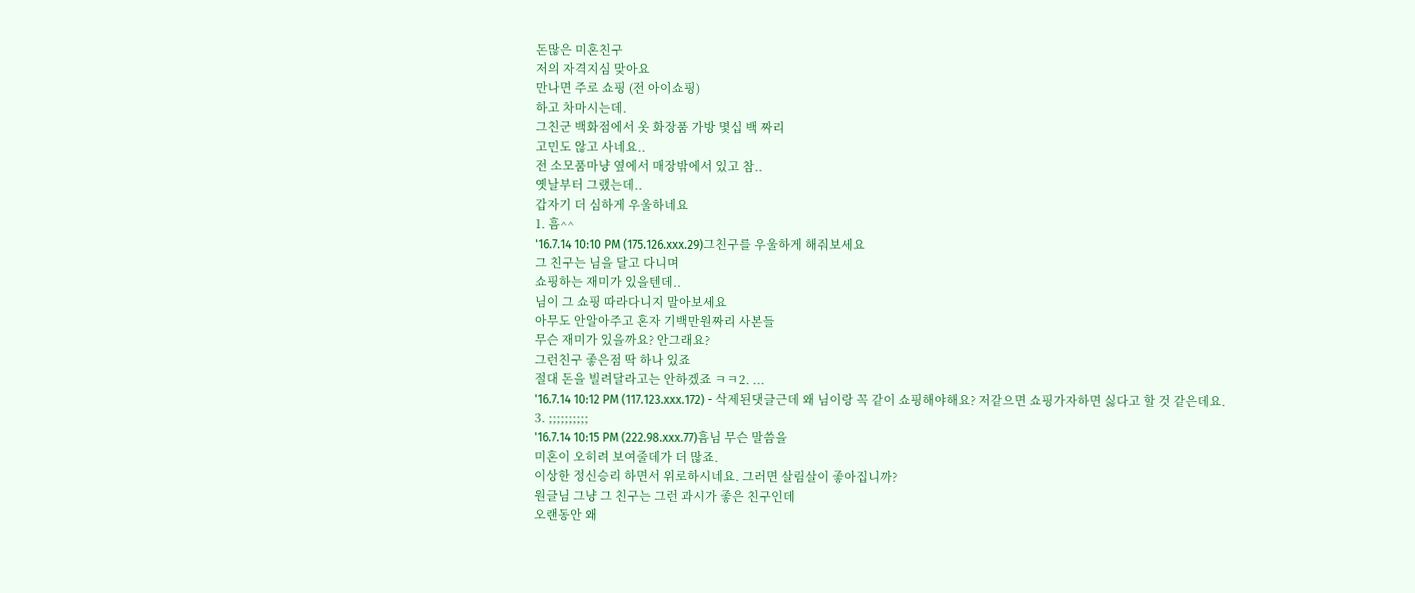돈많은 미혼친구
저의 자격지심 맞아요
만나면 주로 쇼핑 (전 아이쇼핑)
하고 차마시는데.
그친군 백화점에서 옷 화장품 가방 몇십 백 짜리
고민도 않고 사네요..
전 소모품마냥 옆에서 매장밖에서 있고 참..
옛날부터 그랬는데..
갑자기 더 심하게 우울하네요
1. 흠^^
'16.7.14 10:10 PM (175.126.xxx.29)그친구를 우울하게 해줘보세요
그 친구는 님을 달고 다니며
쇼핑하는 재미가 있을텐데..
님이 그 쇼핑 따라다니지 말아보세요
아무도 안알아주고 혼자 기백만원짜리 사본들
무슨 재미가 있을까요? 안그래요?
그런친구 좋은점 딱 하나 있죠
절대 돈을 빌려달라고는 안하겠죠 ㅋㅋ2. ...
'16.7.14 10:12 PM (117.123.xxx.172) - 삭제된댓글근데 왜 님이랑 꼭 같이 쇼핑해야해요? 저같으면 쇼핑가자하면 싫다고 할 것 같은데요.
3. ;;;;;;;;;;
'16.7.14 10:15 PM (222.98.xxx.77)흠님 무슨 말씀을
미혼이 오히려 보여줄데가 더 많죠.
이상한 정신승리 하면서 위로하시네요. 그러면 살림살이 좋아집니까?
원글님 그냥 그 친구는 그런 과시가 좋은 친구인데
오랜동안 왜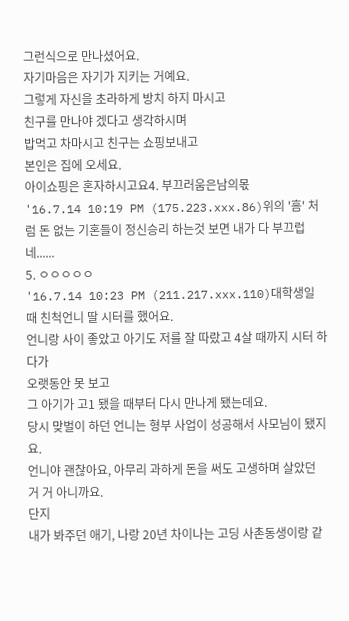그런식으로 만나셨어요.
자기마음은 자기가 지키는 거예요.
그렇게 자신을 초라하게 방치 하지 마시고
친구를 만나야 겠다고 생각하시며
밥먹고 차마시고 친구는 쇼핑보내고
본인은 집에 오세요.
아이쇼핑은 혼자하시고요4. 부끄러움은남의몫
'16.7.14 10:19 PM (175.223.xxx.86)위의 '흠' 처럼 돈 없는 기혼들이 정신승리 하는것 보면 내가 다 부끄럽네......
5. ㅇㅇㅇㅇㅇ
'16.7.14 10:23 PM (211.217.xxx.110)대학생일 때 친척언니 딸 시터를 했어요.
언니랑 사이 좋았고 아기도 저를 잘 따랐고 4살 때까지 시터 하다가
오랫동안 못 보고
그 아기가 고1 됐을 때부터 다시 만나게 됐는데요.
당시 맞벌이 하던 언니는 형부 사업이 성공해서 사모님이 됐지요.
언니야 괜찮아요, 아무리 과하게 돈을 써도 고생하며 살았던 거 거 아니까요.
단지
내가 봐주던 애기, 나랑 20년 차이나는 고딩 사촌동생이랑 같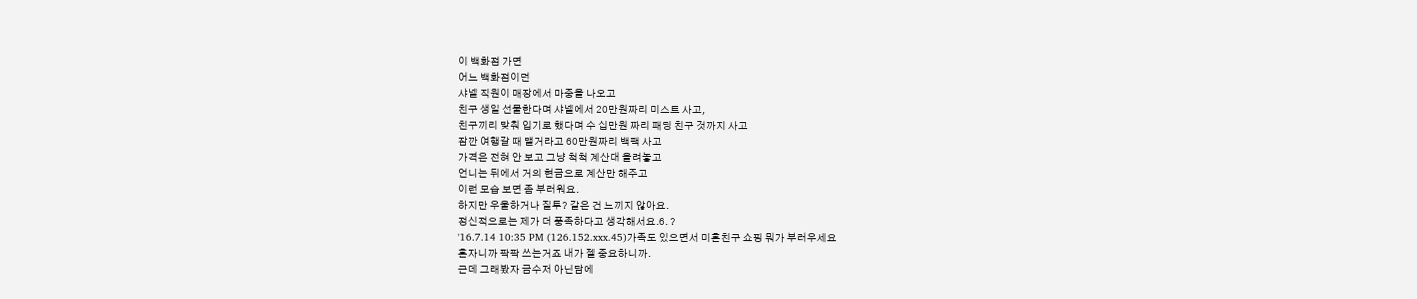이 백화점 가면
어느 백화점이던
샤넬 직원이 매장에서 마중을 나오고
친구 생일 선물한다며 샤넬에서 20만원짜리 미스트 사고,
친구끼리 맞춰 입기로 했다며 수 십만원 짜리 패딩 친구 것까지 사고
잠깐 여행갈 때 맬거라고 60만원짜리 백팩 사고
가격은 전혀 안 보고 그냥 척척 계산대 올려놓고
언니는 뒤에서 거의 현금으로 계산만 해주고
이런 모습 보면 좀 부러워요.
하지만 우울하거나 질투? 같은 건 느끼지 않아요.
정신적으로는 제가 더 풍족하다고 생각해서요.6. ?
'16.7.14 10:35 PM (126.152.xxx.45)가족도 있으면서 미혼친구 쇼핑 뭐가 부러우세요
혼자니까 팍팍 쓰는거죠 내가 젤 중요하니까.
근데 그래봤자 금수저 아닌담에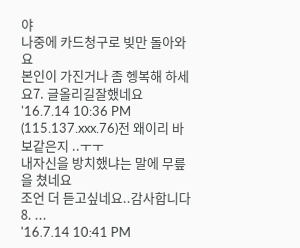야
나중에 카드청구로 빚만 돌아와요
본인이 가진거나 좀 헹복해 하세요7. 글올리길잘했네요
'16.7.14 10:36 PM (115.137.xxx.76)전 왜이리 바보같은지 ..ㅜㅜ
내자신을 방치했냐는 말에 무릎을 쳤네요
조언 더 듣고싶네요..감사합니다8. ...
'16.7.14 10:41 PM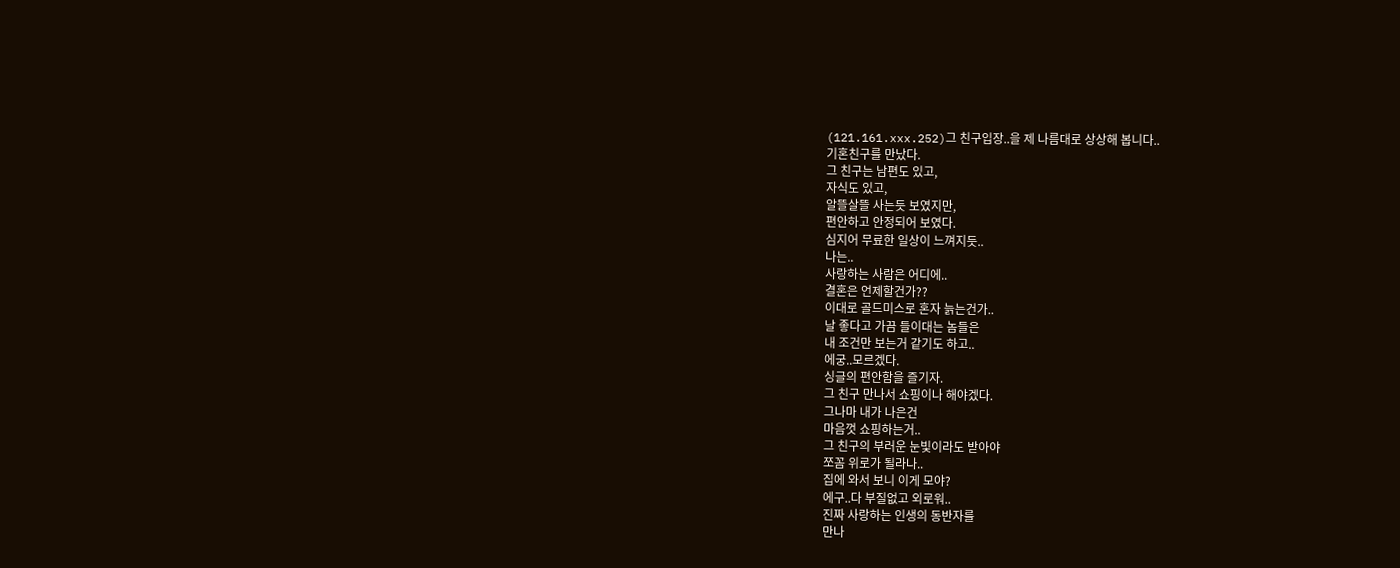(121.161.xxx.252)그 친구입장..을 제 나름대로 상상해 봅니다..
기혼친구를 만났다.
그 친구는 남편도 있고,
자식도 있고,
알뜰살뜰 사는듯 보였지만,
편안하고 안정되어 보였다.
심지어 무료한 일상이 느껴지듯..
나는..
사랑하는 사람은 어디에..
결혼은 언제할건가??
이대로 골드미스로 혼자 늙는건가..
날 좋다고 가끔 들이대는 놈들은
내 조건만 보는거 같기도 하고..
에궁..모르겠다.
싱글의 편안함을 즐기자.
그 친구 만나서 쇼핑이나 해야겠다.
그나마 내가 나은건
마음껏 쇼핑하는거..
그 친구의 부러운 눈빛이라도 받아야
쪼꼼 위로가 될라나..
집에 와서 보니 이게 모야?
에구..다 부질없고 외로워..
진짜 사랑하는 인생의 동반자를
만나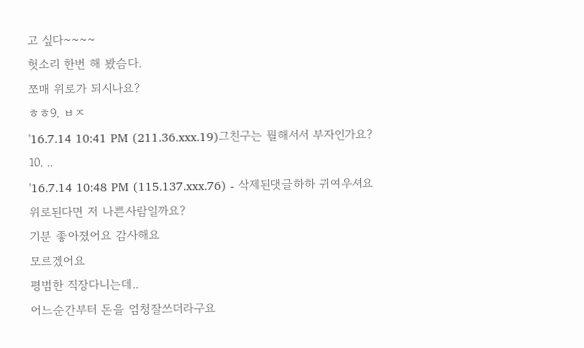고 싶다~~~~
헛소리 한번 해 봤슴다.
쪼매 위로가 되시나요?
ㅎㅎ9. ㅂㅈ
'16.7.14 10:41 PM (211.36.xxx.19)그친구는 뭘해서서 부자인가요?
10. ..
'16.7.14 10:48 PM (115.137.xxx.76) - 삭제된댓글하하 귀여우셔요
위로된다면 저 나쁜사람일까요?
기분 좋아졌어요 감사해요
모르겠어요
평범한 직장다니는데..
어느순간부터 돈을 엄청잘쓰더라구요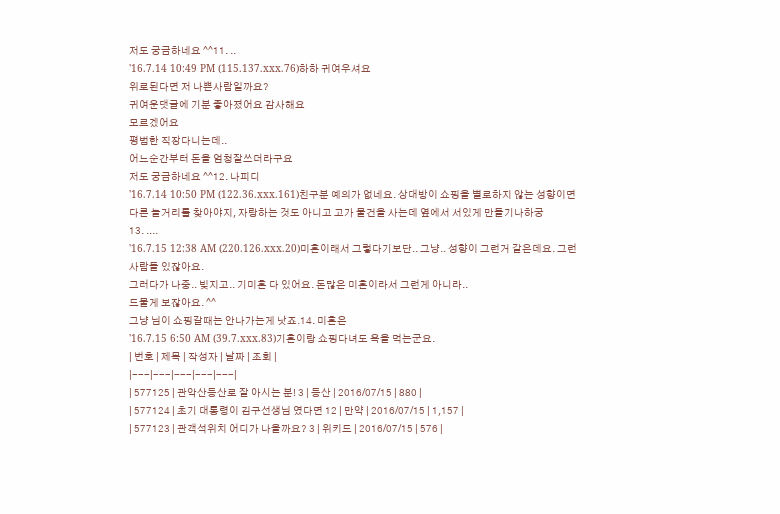저도 궁금하네요 ^^11. ..
'16.7.14 10:49 PM (115.137.xxx.76)하하 귀여우셔요
위로된다면 저 나쁜사람일까요?
귀여운댓글에 기분 좋아졌어요 감사해요
모르겠어요
평범한 직장다니는데..
어느순간부터 돈을 엄청잘쓰더라구요
저도 궁금하네요 ^^12. 나피디
'16.7.14 10:50 PM (122.36.xxx.161)친구분 예의가 없네요. 상대방이 쇼핑을 별로하지 않는 성향이면 다른 놀거리를 찾아야지, 자랑하는 것도 아니고 고가 물건을 사는데 옆에서 서있게 만들기나하궁
13. ....
'16.7.15 12:38 AM (220.126.xxx.20)미혼이래서 그렇다기보단.. 그냥.. 성향이 그런거 같은데요. 그런 사람들 있잖아요.
그러다가 나중.. 빚지고.. 기미혼 다 있어요. 돈많은 미혼이라서 그런게 아니라..
드물게 보잖아요. ^^
그냥 님이 쇼핑갈때는 안나가는게 낫죠.14. 미혼은
'16.7.15 6:50 AM (39.7.xxx.83)기혼이랑 쇼핑다녀도 욕을 먹는군요.
| 번호 | 제목 | 작성자 | 날짜 | 조회 |
|---|---|---|---|---|
| 577125 | 관악산등산로 잘 아시는 분! 3 | 등산 | 2016/07/15 | 880 |
| 577124 | 초기 대통령이 김구선생님 였다면 12 | 만약 | 2016/07/15 | 1,157 |
| 577123 | 관객석위치 어디가 나을까요? 3 | 위키드 | 2016/07/15 | 576 |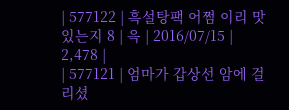| 577122 | 흑설탕팩 어쩜 이리 맛있는지 8 | 윽 | 2016/07/15 | 2,478 |
| 577121 | 엄마가 갑상선 암에 걸리셨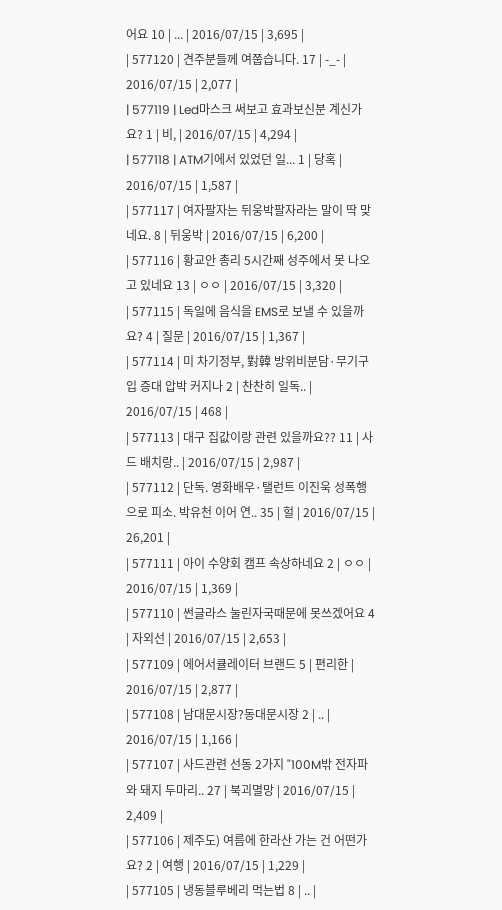어요 10 | ... | 2016/07/15 | 3,695 |
| 577120 | 견주분들께 여쭙습니다. 17 | -_- | 2016/07/15 | 2,077 |
| 577119 | Led마스크 써보고 효과보신분 계신가요? 1 | 비, | 2016/07/15 | 4,294 |
| 577118 | ATM기에서 있었던 일... 1 | 당혹 | 2016/07/15 | 1,587 |
| 577117 | 여자팔자는 뒤웅박팔자라는 말이 딱 맞네요. 8 | 뒤웅박 | 2016/07/15 | 6,200 |
| 577116 | 황교안 총리 5시간째 성주에서 못 나오고 있네요 13 | ㅇㅇ | 2016/07/15 | 3,320 |
| 577115 | 독일에 음식을 EMS로 보낼 수 있을까요? 4 | 질문 | 2016/07/15 | 1,367 |
| 577114 | 미 차기정부, 對韓 방위비분담·무기구입 증대 압박 커지나 2 | 찬찬히 일독.. | 2016/07/15 | 468 |
| 577113 | 대구 집값이랑 관련 있을까요?? 11 | 사드 배치랑.. | 2016/07/15 | 2,987 |
| 577112 | 단독. 영화배우·탤런트 이진욱 성폭행으로 피소. 박유천 이어 연.. 35 | 헐 | 2016/07/15 | 26,201 |
| 577111 | 아이 수양회 캠프 속상하네요 2 | ㅇㅇ | 2016/07/15 | 1,369 |
| 577110 | 썬글라스 눌린자국때문에 못쓰겠어요 4 | 자외선 | 2016/07/15 | 2,653 |
| 577109 | 에어서큘레이터 브랜드 5 | 편리한 | 2016/07/15 | 2,877 |
| 577108 | 남대문시장?동대문시장 2 | .. | 2016/07/15 | 1,166 |
| 577107 | 사드관련 선동 2가지 "100M밖 전자파와 돼지 두마리.. 27 | 북괴멸망 | 2016/07/15 | 2,409 |
| 577106 | 제주도) 여름에 한라산 가는 건 어떤가요? 2 | 여행 | 2016/07/15 | 1,229 |
| 577105 | 냉동블루베리 먹는법 8 | .. |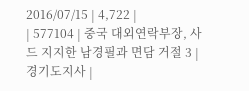2016/07/15 | 4,722 |
| 577104 | 중국 대외연락부장, 사드 지지한 남경필과 면담 거절 3 | 경기도지사 |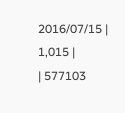2016/07/15 | 1,015 |
| 577103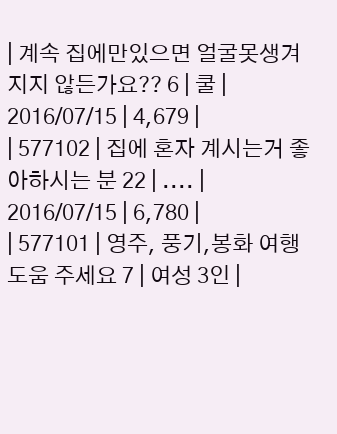| 계속 집에만있으면 얼굴못생겨지지 않든가요?? 6 | 쿨 | 2016/07/15 | 4,679 |
| 577102 | 집에 혼자 계시는거 좋아하시는 분 22 | .... | 2016/07/15 | 6,780 |
| 577101 | 영주, 풍기,봉화 여행 도움 주세요 7 | 여성 3인 |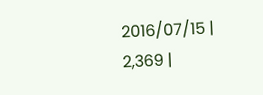2016/07/15 | 2,369 |